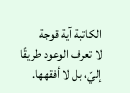الكاتبة آية قوجة
لا تعرف الوعود طريقًا إليّ، بل لا أفقهها.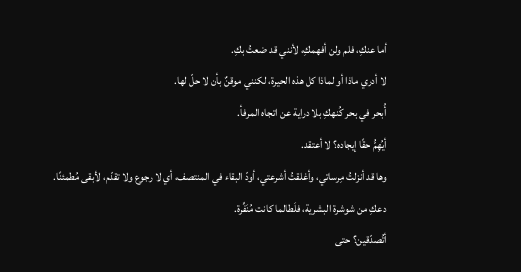أما عنكِ، فلم ولن أفهمكِ، لأنني قد ضعتُ بكِ.
لا أدري ماذا أو لماذا كل هذه الحيرة، لكنني موقنٌ بأن لا حلّ لها.
أُبحر في بحر كُنهكِ بلا دراية عن اتجاه المرفأ.
أيُهِمُّ حقًا إيجاده؟ لا أعتقد.
وها قد أنزلتُ مِرساتي، وأغلقتُ أشرعتي، أودّ البقاء في المنتصف، أي لا رجوع ولا تقدّم، لأبقى مُطمئنًا.
دعكِ من شوشرة البشرية، فلَطالما كانت مُنَفِّرة.
أتُصدّقين؟ حتى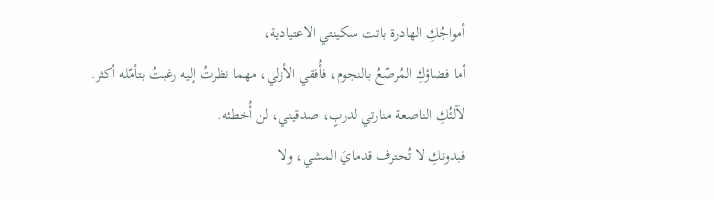أمواجُكِ الهادرة باتت سكينتي الاعتيادية،
أما فضاؤكِ المُرصّعُ بالنجوم، فأُفقي الأزلي، مهما نظرتُ إليه رغبتُ بتأمّله أكثر.
لآلئُكِ الناصعة منارتي لدربٍ، صدقيني، لن أُخطئه.
فبدونكِ لا تُحترف قدمايَ المشي، ولا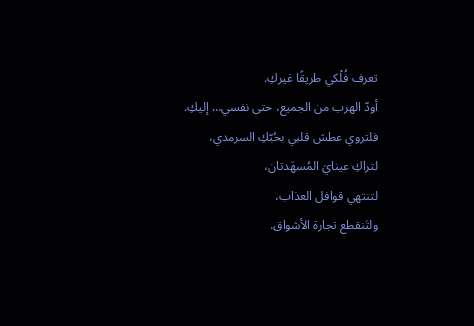تعرف فُلْكي طريقًا غيركِ.
أودّ الهرب من الجميع، حتى نفسي… إليكِ.
فلتروي عطش قلبي بحُبّكِ السرمدي،
لتراكِ عينايَ المُسهَدتان،
لتنتهي قوافل العذاب،
ولتَنقطع تجارة الأشواق.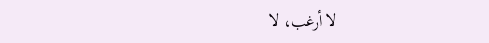لا أرغب، لا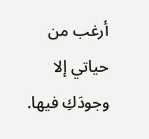أرغب من حياتي إلا وجودَكِ فيها.